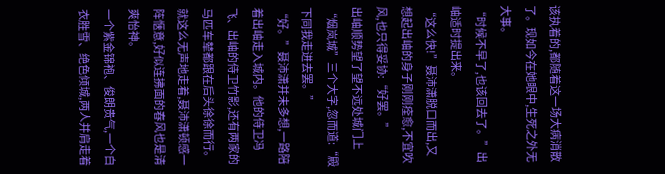该执着的,都随着这一场大病消散了。现如今在她眼中,生死之外无大事。
“时候不早了,也该回去了。”出岫适时提出来。
“这么快!”聂沛潇脱口而出,又想起出岫的身子刚刚痊愈,不宜吹风,也只得妥协:“好罢。”
出岫顺势望了望不远处城门上“烟岚城”三个大字,忽而道:“殿下同我走进去罢。”
“好。”聂沛潇并未多想,一路陪着出岫走入城内。他的侍卫冯飞、出岫的侍卫竹影,还有两家的马匹车辇都跟在后头徐徐而行。就这么无声地走着,聂沛潇顿感一阵惬意,好似连拂面的春风也是清爽怡神。
一个紫金锦袍、俊朗贵气,一个白衣胜雪、绝色倾城,两人并肩走着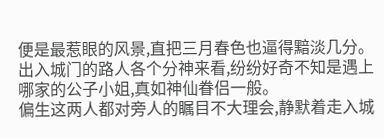便是最惹眼的风景,直把三月春色也逼得黯淡几分。出入城门的路人各个分神来看,纷纷好奇不知是遇上哪家的公子小姐,真如神仙眷侣一般。
偏生这两人都对旁人的瞩目不大理会,静默着走入城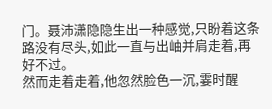门。聂沛潇隐隐生出一种感觉,只盼着这条路没有尽头,如此一直与出岫并肩走着,再好不过。
然而走着走着,他忽然脸色一沉,霎时醒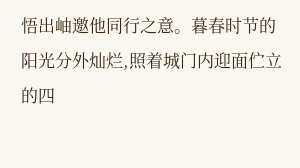悟出岫邀他同行之意。暮春时节的阳光分外灿烂,照着城门内迎面伫立的四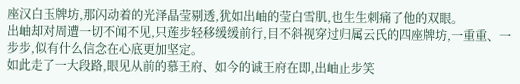座汉白玉牌坊,那闪动着的光泽晶莹剔透,犹如出岫的莹白雪肌,也生生刺痛了他的双眼。
出岫却对周遭一切不闻不见,只莲步轻移缓缓前行,目不斜视穿过归属云氏的四座牌坊,一重重、一步步,似有什么信念在心底更加坚定。
如此走了一大段路,眼见从前的慕王府、如今的诚王府在即,出岫止步笑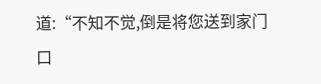道:“不知不觉,倒是将您送到家门口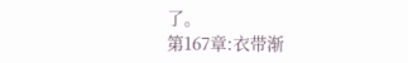了。
第167章:衣带渐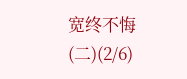宽终不悔(二)(2/6)